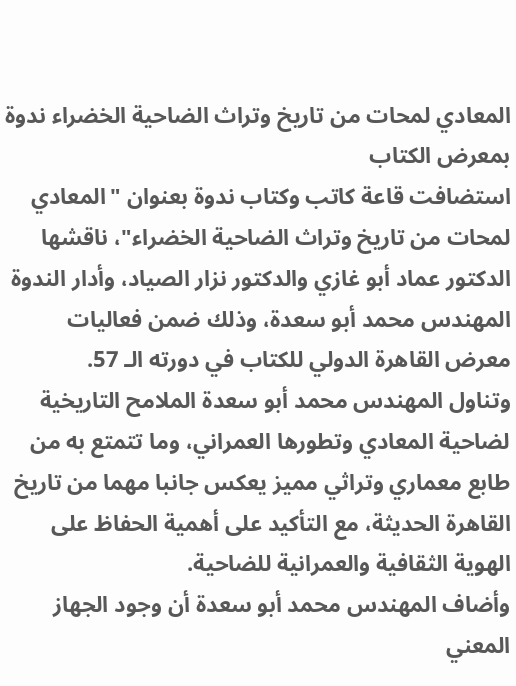المعادي لمحات من تاريخ وتراث الضاحية الخضراء ندوة بمعرض الكتاب
استضافت قاعة كاتب وكتاب ندوة بعنوان "المعادي لمحات من تاريخ وتراث الضاحية الخضراء"، ناقشها الدكتور عماد أبو غازي والدكتور نزار الصياد، وأدار الندوة المهندس محمد أبو سعدة، وذلك ضمن فعاليات معرض القاهرة الدولي للكتاب في دورته الـ 57.
وتناول المهندس محمد أبو سعدة الملامح التاريخية لضاحية المعادي وتطورها العمراني، وما تتمتع به من طابع معماري وتراثي مميز يعكس جانبا مهما من تاريخ القاهرة الحديثة، مع التأكيد على أهمية الحفاظ على الهوية الثقافية والعمرانية للضاحية.
وأضاف المهندس محمد أبو سعدة أن وجود الجهاز المعني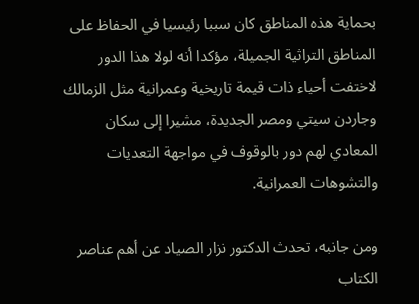بحماية هذه المناطق كان سببا رئيسيا في الحفاظ على المناطق التراثية الجميلة، مؤكدا أنه لولا هذا الدور لاختفت أحياء ذات قيمة تاريخية وعمرانية مثل الزمالك وجاردن سيتي ومصر الجديدة، مشيرا إلى سكان المعادي لهم دور بالوقوف في مواجهة التعديات والتشوهات العمرانية.

ومن جانبه، تحدث الدكتور نزار الصياد عن أهم عناصر الكتاب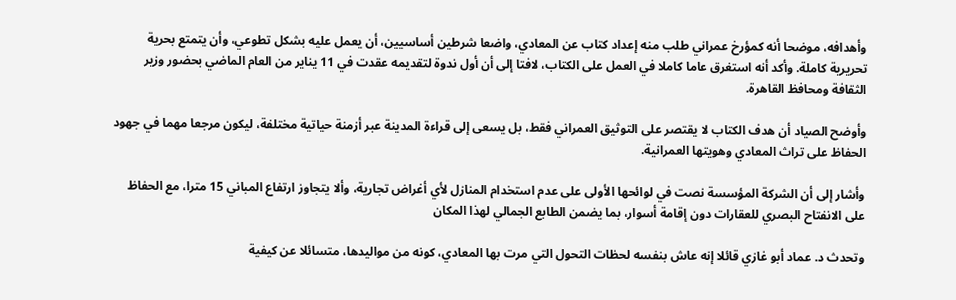وأهدافه، موضحا أنه كمؤرخ عمراني طلب منه إعداد كتاب عن المعادي، واضعا شرطين أساسيين، أن يعمل عليه بشكل تطوعي، وأن يتمتع بحرية تحريرية كاملة. وأكد أنه استغرق عاما كاملا في العمل على الكتاب، لافتا إلى أن أول ندوة لتقديمه عقدت في 11 يناير من العام الماضي بحضور وزير الثقافة ومحافظ القاهرة.

وأوضح الصياد أن هدف الكتاب لا يقتصر على التوثيق العمراني فقط، بل يسعى إلى قراءة المدينة عبر أزمنة حياتية مختلفة، ليكون مرجعا مهما في جهود الحفاظ على تراث المعادي وهويتها العمرانية.

وأشار إلى أن الشركة المؤسسة نصت في لوائحها الأولى على عدم استخدام المنازل لأي أغراض تجارية، وألا يتجاوز ارتفاع المباني 15 مترا، مع الحفاظ على الانفتاح البصري للعقارات دون إقامة أسوار، بما يضمن الطابع الجمالي لهذا المكان

وتحدث د. عماد أبو غازي قائلا إنه عاش بنفسه لحظات التحول التي مرت بها المعادي، كونه من مواليدها، متسائلا عن كيفية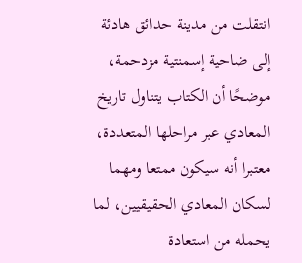انتقلت من مدينة حدائق هادئة إلى ضاحية إسمنتية مزدحمة، موضحًا أن الكتاب يتناول تاريخ المعادي عبر مراحلها المتعددة، معتبرا أنه سيكون ممتعا ومهما لسكان المعادي الحقيقيين، لما يحمله من استعادة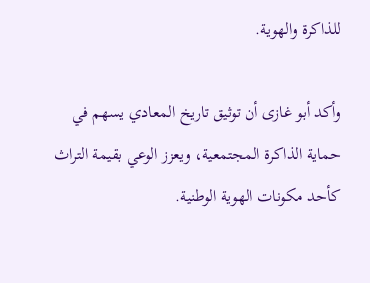للذاكرة والهوية.

وأكد أبو غازى أن توثيق تاريخ المعادي يسهم في حماية الذاكرة المجتمعية، ويعزز الوعي بقيمة التراث كأحد مكونات الهوية الوطنية.